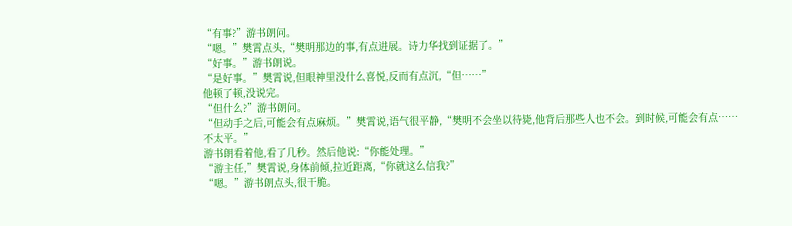“有事?”游书朗问。
“嗯。”樊霄点头,“樊明那边的事,有点进展。诗力华找到证据了。”
“好事。”游书朗说。
“是好事。”樊霄说,但眼神里没什么喜悦,反而有点沉,“但……”
他顿了顿,没说完。
“但什么?”游书朗问。
“但动手之后,可能会有点麻烦。”樊霄说,语气很平静,“樊明不会坐以待毙,他背后那些人也不会。到时候,可能会有点……不太平。”
游书朗看着他,看了几秒。然后他说:“你能处理。”
“游主任,”樊霄说,身体前倾,拉近距离,“你就这么信我?”
“嗯。”游书朗点头,很干脆。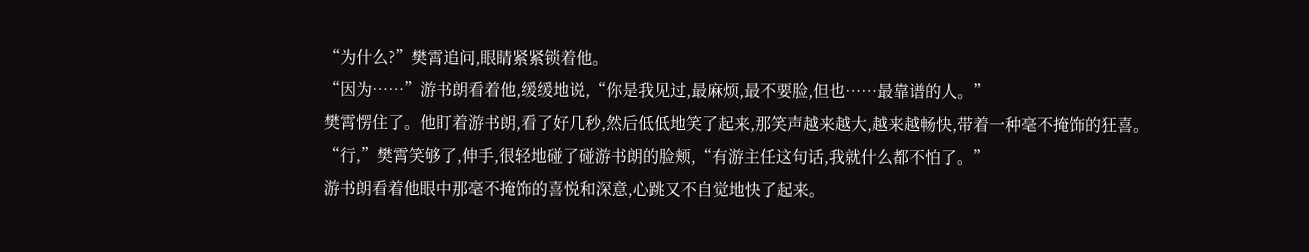“为什么?”樊霄追问,眼睛紧紧锁着他。
“因为……”游书朗看着他,缓缓地说,“你是我见过,最麻烦,最不要脸,但也……最靠谱的人。”
樊霄愣住了。他盯着游书朗,看了好几秒,然后低低地笑了起来,那笑声越来越大,越来越畅快,带着一种毫不掩饰的狂喜。
“行,”樊霄笑够了,伸手,很轻地碰了碰游书朗的脸颊,“有游主任这句话,我就什么都不怕了。”
游书朗看着他眼中那毫不掩饰的喜悦和深意,心跳又不自觉地快了起来。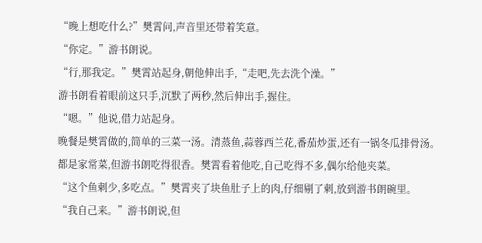“晚上想吃什么?”樊霄问,声音里还带着笑意。
“你定。”游书朗说。
“行,那我定。”樊霄站起身,朝他伸出手,“走吧,先去洗个澡。”
游书朗看着眼前这只手,沉默了两秒,然后伸出手,握住。
“嗯。”他说,借力站起身。
晚餐是樊霄做的,简单的三菜一汤。清蒸鱼,蒜蓉西兰花,番茄炒蛋,还有一锅冬瓜排骨汤。
都是家常菜,但游书朗吃得很香。樊霄看着他吃,自己吃得不多,偶尔给他夹菜。
“这个鱼刺少,多吃点。”樊霄夹了块鱼肚子上的肉,仔细剔了刺,放到游书朗碗里。
“我自己来。”游书朗说,但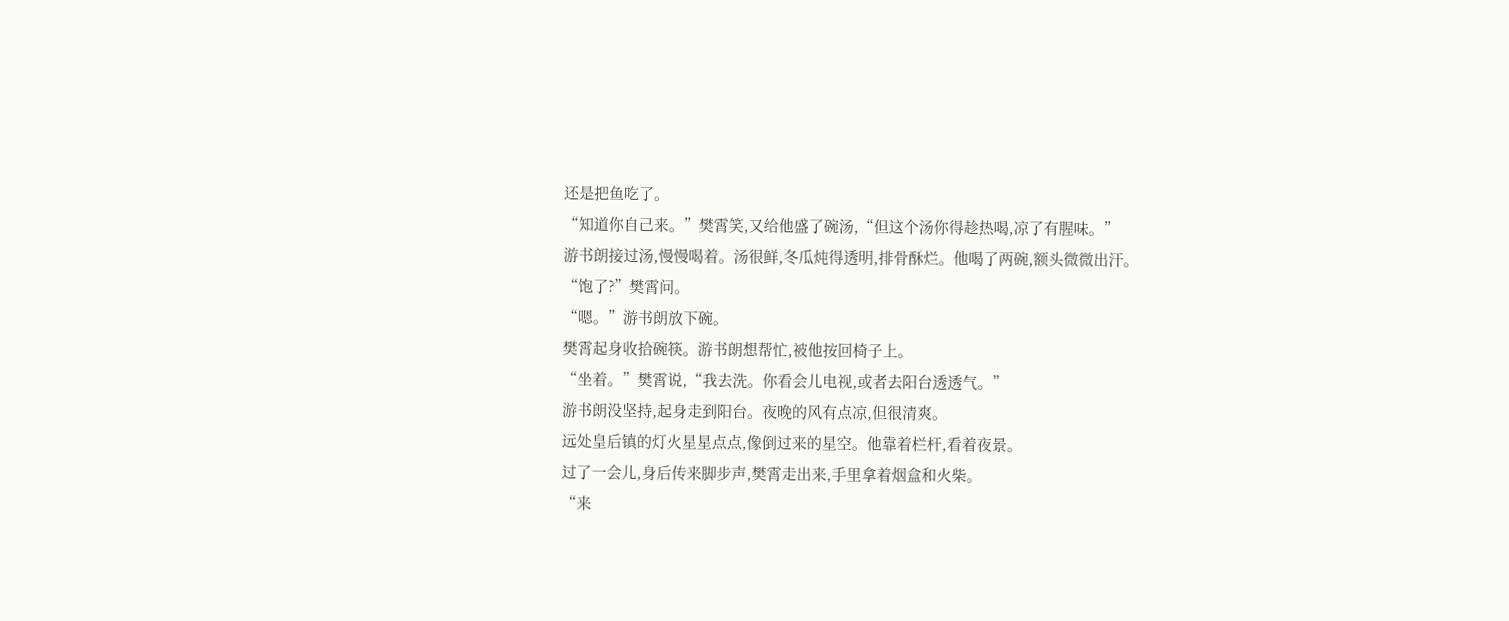还是把鱼吃了。
“知道你自己来。”樊霄笑,又给他盛了碗汤,“但这个汤你得趁热喝,凉了有腥味。”
游书朗接过汤,慢慢喝着。汤很鲜,冬瓜炖得透明,排骨酥烂。他喝了两碗,额头微微出汗。
“饱了?”樊霄问。
“嗯。”游书朗放下碗。
樊霄起身收拾碗筷。游书朗想帮忙,被他按回椅子上。
“坐着。”樊霄说,“我去洗。你看会儿电视,或者去阳台透透气。”
游书朗没坚持,起身走到阳台。夜晚的风有点凉,但很清爽。
远处皇后镇的灯火星星点点,像倒过来的星空。他靠着栏杆,看着夜景。
过了一会儿,身后传来脚步声,樊霄走出来,手里拿着烟盒和火柴。
“来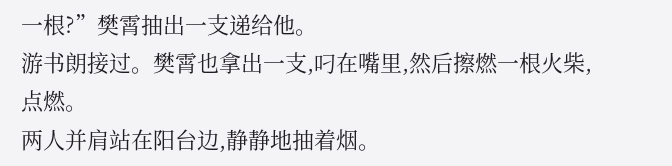一根?”樊霄抽出一支递给他。
游书朗接过。樊霄也拿出一支,叼在嘴里,然后擦燃一根火柴,点燃。
两人并肩站在阳台边,静静地抽着烟。